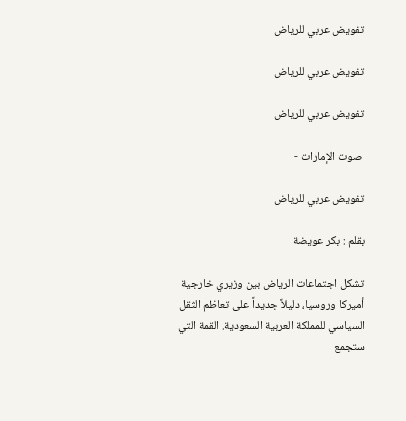تفويض عربي للرياض

تفويض عربي للرياض

تفويض عربي للرياض

 صوت الإمارات -

تفويض عربي للرياض

بقلم : بكر عويضة

تشكل اجتماعات الرياض بين وزيري خارجية أميركا وروسيا، دليلاً جديداً على تعاظم الثقل السياسي للمملكة العربية السعودية. القمة التي ستجمع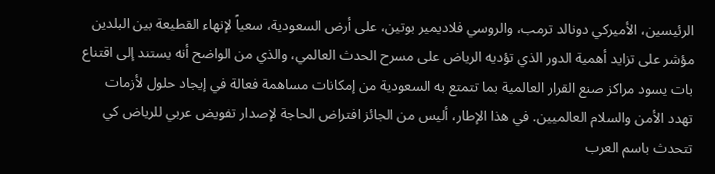الرئيسين، الأميركي دونالد ترمب، والروسي فلاديمير بوتين، على أرض السعودية، سعياً لإنهاء القطيعة بين البلدين مؤشر على تزايد أهمية الدور الذي تؤديه الرياض على مسرح الحدث العالمي، والذي من الواضح أنه يستند إلى اقتناع بات يسود مراكز صنع القرار العالمية بما تتمتع به السعودية من إمكانات مساهمة فعالة في إيجاد حلول لأزمات تهدد الأمن والسلام العالميين. في هذا الإطار، أليس من الجائز افتراض الحاجة لإصدار تفويض عربي للرياض كي تتحدث باسم العرب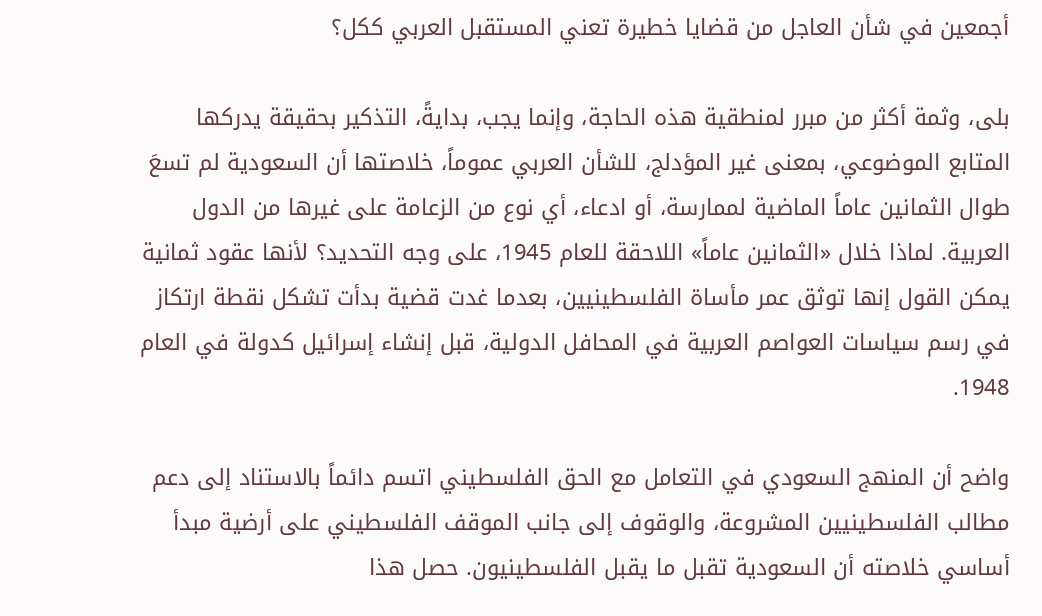أجمعين في شأن العاجل من قضايا خطيرة تعني المستقبل العربي ككل؟

بلى، وثمة أكثر من مبرر لمنطقية هذه الحاجة، وإنما يجب، بدايةً، التذكير بحقيقة يدركها المتابع الموضوعي، بمعنى غير المؤدلج، للشأن العربي عموماً، خلاصتها أن السعودية لم تسعَ طوال الثمانين عاماً الماضية لممارسة، أو ادعاء، أي نوع من الزعامة على غيرها من الدول العربية. لماذا خلال «الثمانين عاماً» اللاحقة للعام 1945، على وجه التحديد؟ لأنها عقود ثمانية يمكن القول إنها توثق عمر مأساة الفلسطينيين، بعدما غدت قضية بدأت تشكل نقطة ارتكاز في رسم سياسات العواصم العربية في المحافل الدولية، قبل إنشاء إسرائيل كدولة في العام 1948.

واضح أن المنهج السعودي في التعامل مع الحق الفلسطيني اتسم دائماً بالاستناد إلى دعم مطالب الفلسطينيين المشروعة، والوقوف إلى جانب الموقف الفلسطيني على أرضية مبدأ أساسي خلاصته أن السعودية تقبل ما يقبل الفلسطينيون. حصل هذا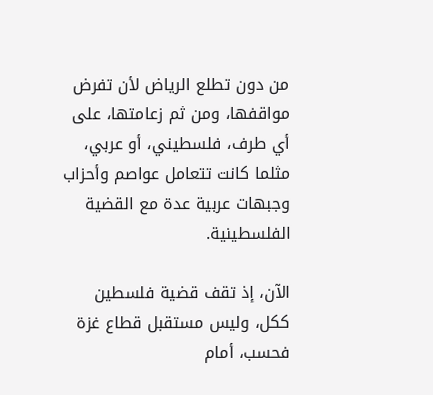من دون تطلع الرياض لأن تفرض مواقفها، ومن ثم زعامتها، على أي طرف، فلسطيني، أو عربي، مثلما كانت تتعامل عواصم وأحزاب وجبهات عربية عدة مع القضية الفلسطينية.

الآن، إذ تقف قضية فلسطين ككل، وليس مستقبل قطاع غزة فحسب، أمام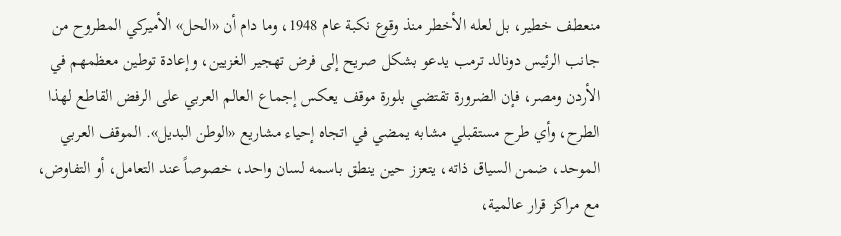منعطف خطير، بل لعله الأخطر منذ وقوع نكبة عام 1948، وما دام أن «الحل» الأميركي المطروح من جانب الرئيس دونالد ترمب يدعو بشكل صريح إلى فرض تهجير الغزيين، وإعادة توطين معظمهم في الأردن ومصر، فإن الضرورة تقتضي بلورة موقف يعكس إجماع العالم العربي على الرفض القاطع لهذا الطرح، وأي طرح مستقبلي مشابه يمضي في اتجاه إحياء مشاريع «الوطن البديل». الموقف العربي الموحد، ضمن السياق ذاته، يتعزز حين ينطق باسمه لسان واحد، خصوصاً عند التعامل، أو التفاوض، مع مراكز قرار عالمية،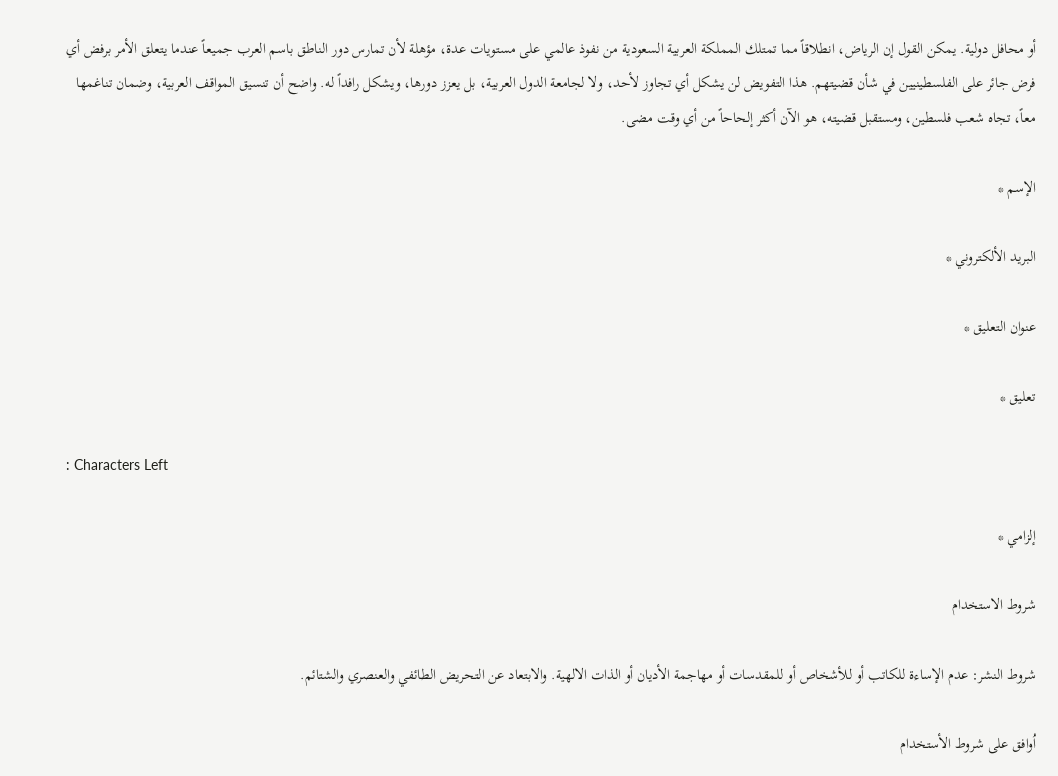أو محافل دولية. يمكن القول إن الرياض، انطلاقاً مما تمتلك المملكة العربية السعودية من نفوذ عالمي على مستويات عدة، مؤهلة لأن تمارس دور الناطق باسم العرب جميعاً عندما يتعلق الأمر برفض أي فرض جائر على الفلسطينيين في شأن قضيتهم. هذا التفويض لن يشكل أي تجاوز لأحد، ولا لجامعة الدول العربية، بل يعزز دورها، ويشكل رافداً له. واضح أن تنسيق المواقف العربية، وضمان تناغمها معاً، تجاه شعب فلسطين، ومستقبل قضيته، هو الآن أكثر إلحاحاً من أي وقت مضى.

الإسم *

البريد الألكتروني *

عنوان التعليق *

تعليق *

: Characters Left

إلزامي *

شروط الاستخدام

شروط النشر: عدم الإساءة للكاتب أو للأشخاص أو للمقدسات أو مهاجمة الأديان أو الذات الالهية. والابتعاد عن التحريض الطائفي والعنصري والشتائم.

اُوافق على شروط الأستخدام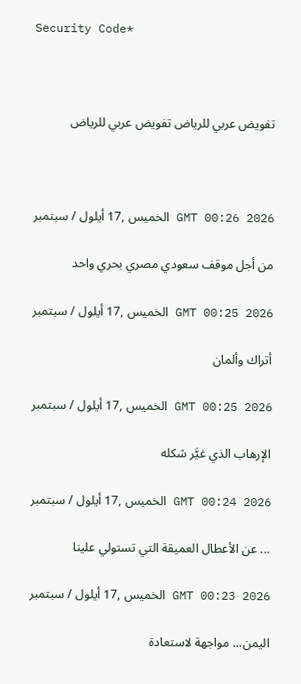Security Code*



تفويض عربي للرياض تفويض عربي للرياض



GMT 00:26 2026 الخميس ,17 أيلول / سبتمبر

من أجل موقف سعودي مصري بحري واحد

GMT 00:25 2026 الخميس ,17 أيلول / سبتمبر

أتراك وألمان

GMT 00:25 2026 الخميس ,17 أيلول / سبتمبر

الإرهاب الذي غيَّر شكله

GMT 00:24 2026 الخميس ,17 أيلول / سبتمبر

... عن الأعطال العميقة التي تستولي علينا

GMT 00:23 2026 الخميس ,17 أيلول / سبتمبر

اليمن... مواجهة لاستعادة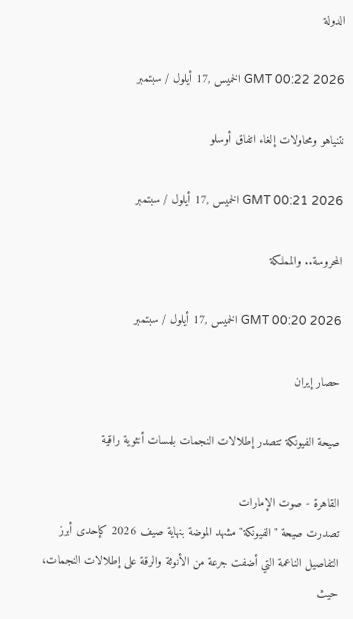الدولة

GMT 00:22 2026 الخميس ,17 أيلول / سبتمبر

نتنياهو ومحاولات إلغاء اتفاق أوسلو

GMT 00:21 2026 الخميس ,17 أيلول / سبتمبر

المحروسة.. والمملكة

GMT 00:20 2026 الخميس ,17 أيلول / سبتمبر

حصار إيران

صيحة الفيونكة تتصدر إطلالات النجمات بلمسات أنثوية راقية

القاهرة - صوت الإمارات
تصدرت صيحة "الفيونكة" مشهد الموضة بنهاية صيف 2026 كإحدى أبرز التفاصيل الناعمة التي أضفت جرعة من الأنوثة والرقة على إطلالات النجمات، حيث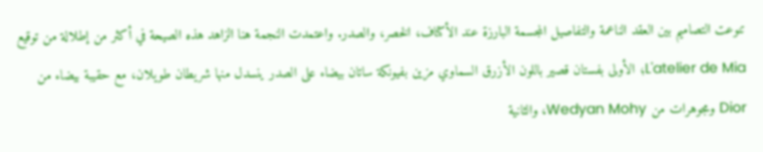تنوعت التصاميم بين العقد الناعمة والتفاصيل المجسمة البارزة عند الأكتاف، الخصر، والصدر. واعتمدت النجمة هنا الزاهد هذه الصيحة في أكثر من إطلالة من توقيع L'atelier de Mia؛ الأولى بفستان قصير باللون الأزرق السماوي مزين بفيونكة ساتان بيضاء على الصدر ينسدل منها شريطان طويلان، مع حقيبة بيضاء من Dior ومجوهرات من Wedyan Mohy، والثانية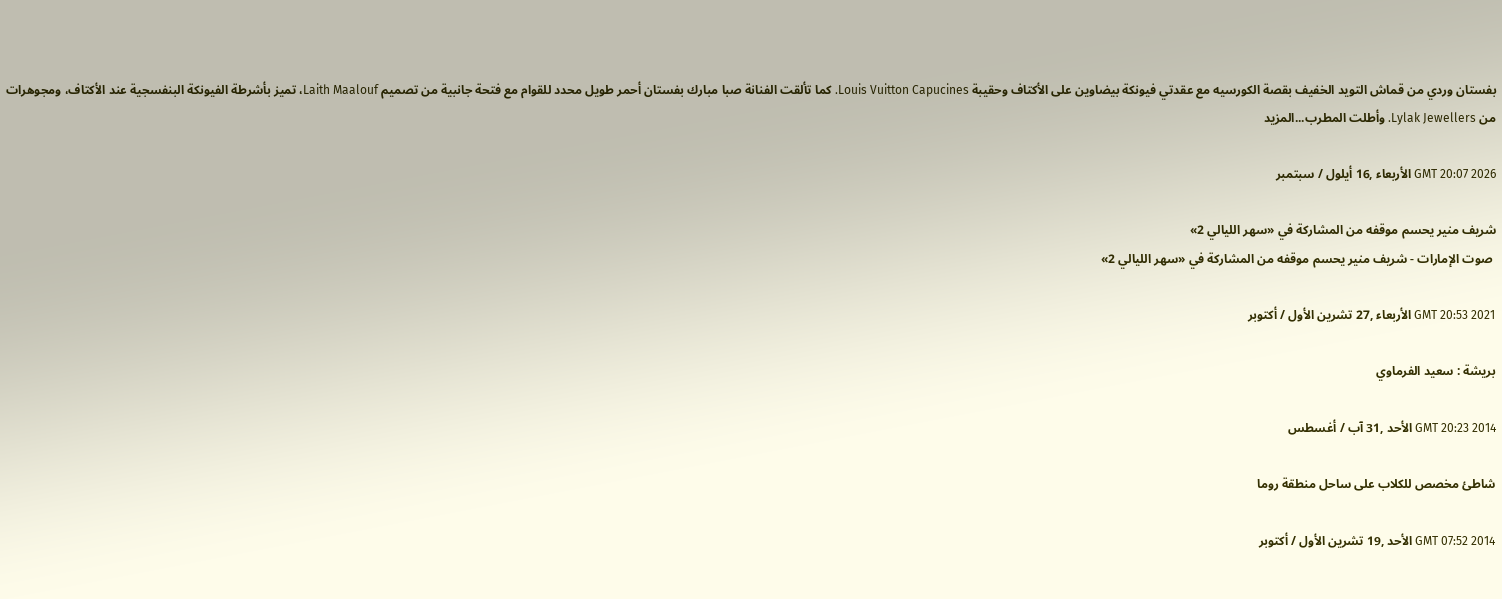بفستان وردي من قماش التويد الخفيف بقصة الكورسيه مع عقدتي فيونكة بيضاوين على الأكتاف وحقيبة Louis Vuitton Capucines. كما تألقت الفنانة صبا مبارك بفستان أحمر طويل محدد للقوام مع فتحة جانبية من تصميم Laith Maalouf، تميز بأشرطة الفيونكة البنفسجية عند الأكتاف، ومجوهرات من Lylak Jewellers. وأطلت المطرب...المزيد

GMT 20:07 2026 الأربعاء ,16 أيلول / سبتمبر

شريف منير يحسم موقفه من المشاركة في «سهر الليالي 2»
 صوت الإمارات - شريف منير يحسم موقفه من المشاركة في «سهر الليالي 2»

GMT 20:53 2021 الأربعاء ,27 تشرين الأول / أكتوبر

بريشة : سعيد الفرماوي

GMT 20:23 2014 الأحد ,31 آب / أغسطس

شاطئ مخصص للكلاب على ساحل منطقة روما

GMT 07:52 2014 الأحد ,19 تشرين الأول / أكتوبر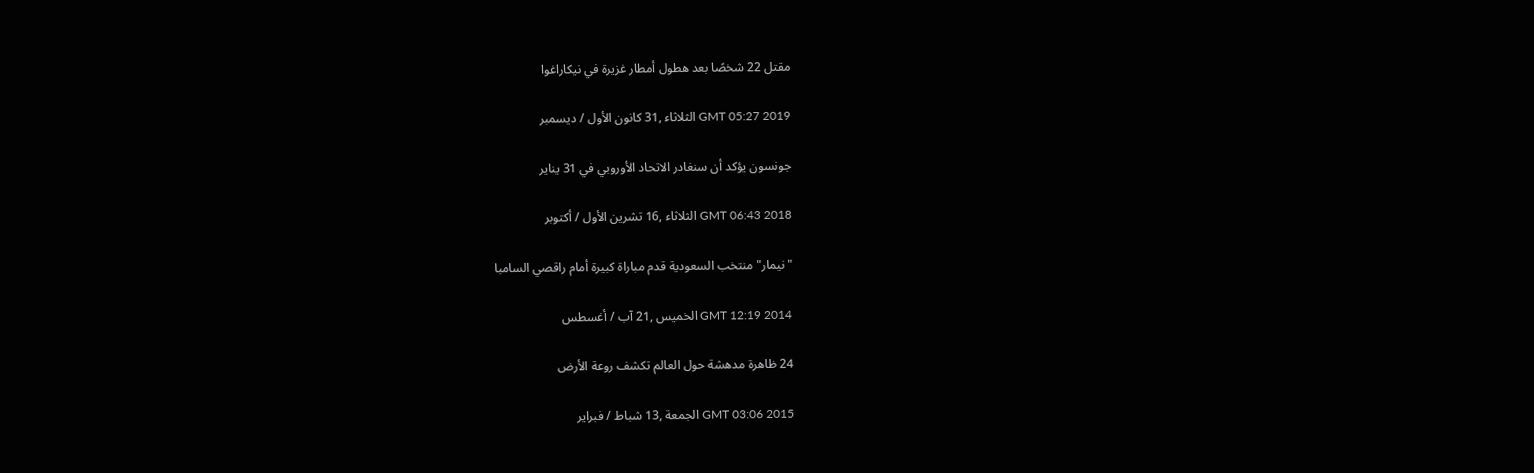مقتل 22 شخصًا بعد هطول أمطار غزيرة في نيكاراغوا

GMT 05:27 2019 الثلاثاء ,31 كانون الأول / ديسمبر

جونسون يؤكد أن سنغادر الاتحاد الأوروبي في 31 يناير

GMT 06:43 2018 الثلاثاء ,16 تشرين الأول / أكتوبر

"نيمار" منتخب السعودية قدم مباراة كبيرة أمام راقصي السامبا

GMT 12:19 2014 الخميس ,21 آب / أغسطس

24 ظاهرة مدهشة حول العالم تكشف روعة الأرض

GMT 03:06 2015 الجمعة ,13 شباط / فبراير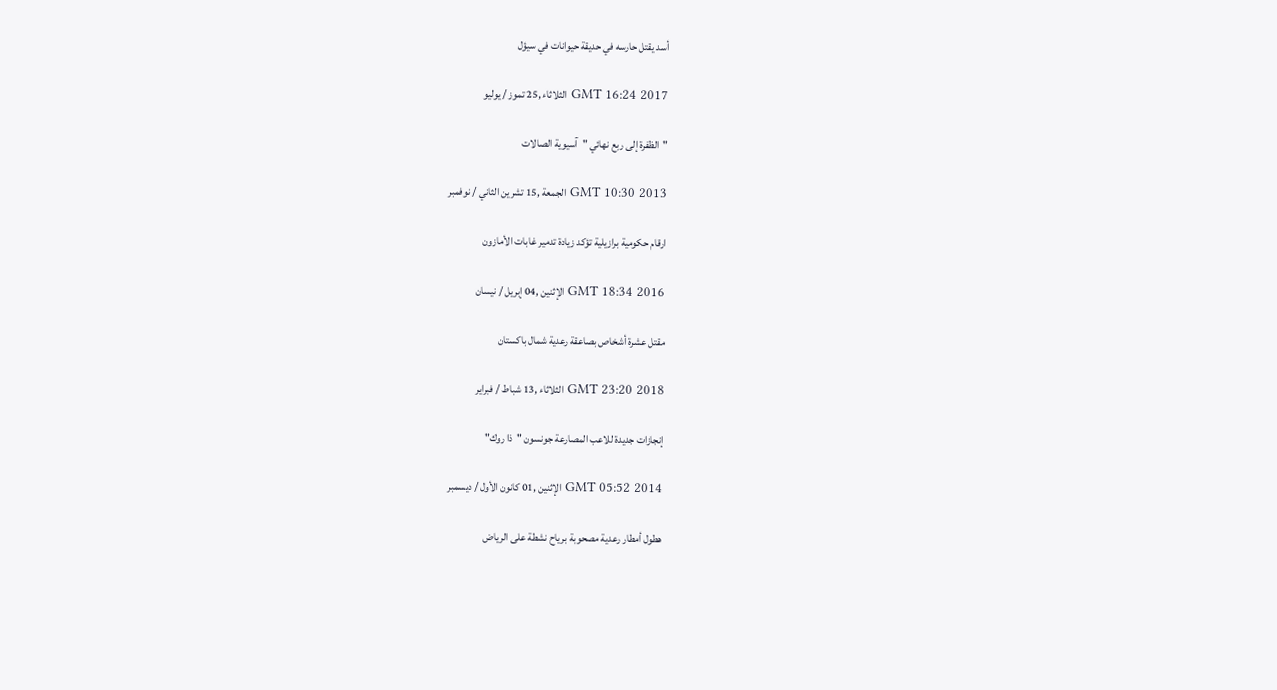أسد يقتل حارسه في حديقة حيوانات في سيؤل

GMT 16:24 2017 الثلاثاء ,25 تموز / يوليو

"الظفرة إلى ربع نهائي "آسيوية الصالات

GMT 10:30 2013 الجمعة ,15 تشرين الثاني / نوفمبر

ارقام حكومية برازيلية تؤكد زيادة تدمير غابات الأمازون

GMT 18:34 2016 الإثنين ,04 إبريل / نيسان

مقتل عشرة أشخاص بصاعقة رعدية شمال باكستان

GMT 23:20 2018 الثلاثاء ,13 شباط / فبراير

إنجازات جديدة للاعب المصارعة جونسون "ذا روك"

GMT 05:52 2014 الإثنين ,01 كانون الأول / ديسمبر

هطول أمطار رعدية مصحوبة برياح نشطة على الرياض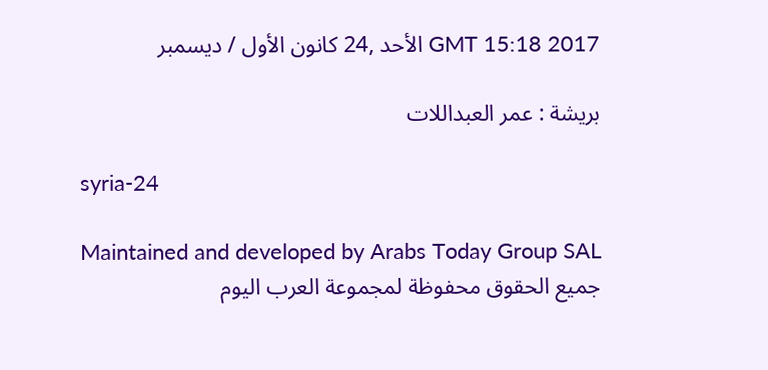GMT 15:18 2017 الأحد ,24 كانون الأول / ديسمبر

بريشة : عمر العبداللات

syria-24

Maintained and developed by Arabs Today Group SAL
جميع الحقوق محفوظة لمجموعة العرب اليوم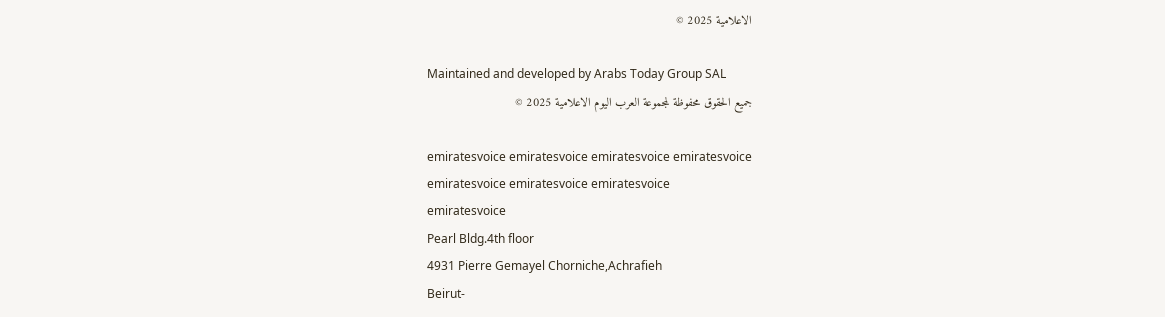الاعلامية 2025 ©

Maintained and developed by Arabs Today Group SAL
جميع الحقوق محفوظة لمجموعة العرب اليوم الاعلامية 2025 ©

emiratesvoice emiratesvoice emiratesvoice emiratesvoice
emiratesvoice emiratesvoice emiratesvoice
emiratesvoice
Pearl Bldg.4th floor
4931 Pierre Gemayel Chorniche,Achrafieh
Beirut-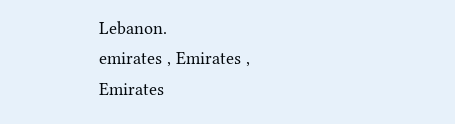Lebanon.
emirates , Emirates , Emirates